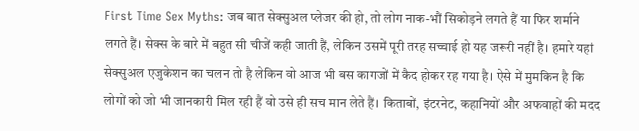First Time Sex Myths: जब बात सेक्सुअल प्लेजर की हो, तो लोग नाक-भौं सिकोड़ने लगते हैं या फिर शर्माने लगते हैं। सेक्स के बारे में बहुत सी चीजें कही जाती हैं, लेकिन उसमें पूरी तरह सच्चाई हो यह जरूरी नहीं है। हमारे यहां सेक्सुअल एजुकेशन का चलन तो है लेकिन वो आज भी बस कागजों में कैद होकर रह गया है। ऐसे में मुमकिन है कि लोगों को जो भी जानकारी मिल रही हैं वो उसे ही सच मान लेते हैं। किताबों, इंटरनेट, कहानियों और अफवाहों की मदद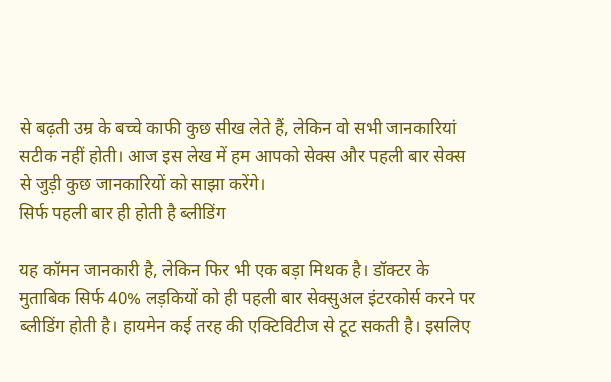से बढ़ती उम्र के बच्चे काफी कुछ सीख लेते हैं, लेकिन वो सभी जानकारियां सटीक नहीं होती। आज इस लेख में हम आपको सेक्स और पहली बार सेक्स से जुड़ी कुछ जानकारियों को साझा करेंगे।
सिर्फ पहली बार ही होती है ब्लीडिंग

यह कॉमन जानकारी है, लेकिन फिर भी एक बड़ा मिथक है। डॉक्टर के मुताबिक सिर्फ 40% लड़कियों को ही पहली बार सेक्सुअल इंटरकोर्स करने पर ब्लीडिंग होती है। हायमेन कई तरह की एक्टिविटीज से टूट सकती है। इसलिए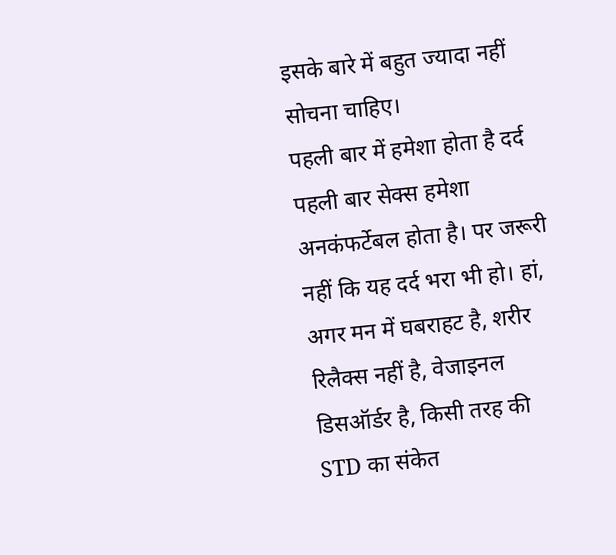इसके बारे में बहुत ज्यादा नहीं सोचना चाहिए।
पहली बार में हमेशा होता है दर्द
पहली बार सेक्स हमेशा अनकंफर्टेबल होता है। पर जरूरी नहीं कि यह दर्द भरा भी हो। हां, अगर मन में घबराहट है, शरीर रिलैक्स नहीं है, वेजाइनल डिसऑर्डर है, किसी तरह की STD का संकेत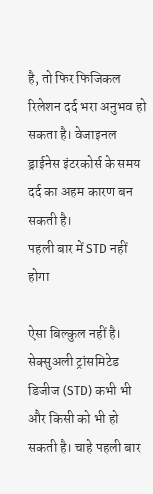है, तो फिर फिजिकल रिलेशन दर्द भरा अनुभव हो सकता है। वेजाइनल ड्राईनेस इंटरकोर्स के समय दर्द का अहम कारण बन सकती है।
पहली बार में STD नहीं होगा

ऐसा बिल्कुल नहीं है। सेक्सुअली ट्रांसमिटेड डिजीज (STD) कभी भी और किसी को भी हो सकती है। चाहे पहली बार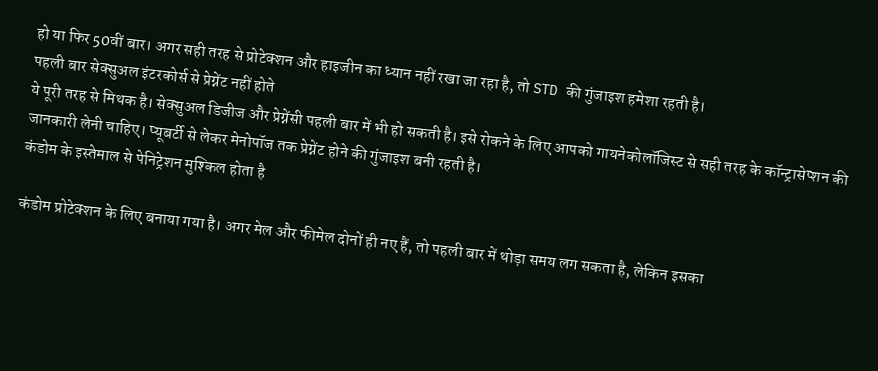हो या फिर 50वीं बार। अगर सही तरह से प्रोटेक्शन और हाइजीन का ध्यान नहीं रखा जा रहा है, तो STD की गुंजाइश हमेशा रहती है।
पहली बार सेक्सुअल इंटरकोर्स से प्रेग्नेंट नहीं होते
ये पूरी तरह से मिथक है। सेक्सुअल डिजीज और प्रेग्नेंसी पहली बार में भी हो सकती है। इसे रोकने के लिए आपको गायनेकोलॉजिस्ट से सही तरह के कॉन्ट्रासेप्शन की जानकारी लेनी चाहिए। प्यूबर्टी से लेकर मेनोपॉज तक प्रेग्नेंट होने की गुंजाइश बनी रहती है।
कंडोम के इस्तेमाल से पेनिट्रेशन मुश्किल होता है

कंडोम प्रोटेक्शन के लिए बनाया गया है। अगर मेल और फीमेल दोनों ही नए हैं, तो पहली बार में थोड़ा समय लग सकता है, लेकिन इसका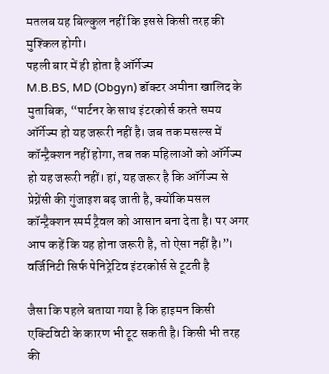मतलब यह बिल्कुल नहीं कि इससे किसी तरह की मुश्किल होगी।
पहली बार में ही होता है ऑर्गेज्म
M.B.BS, MD (Obgyn) डॉक्टर अमीना खालिद के मुताबिक, “पार्टनर के साथ इंटरकोर्स करते समय ऑर्गेज्म हो यह जरूरी नहीं है। जब तक मसल्स में कॉन्ट्रैक्शन नहीं होगा, तब तक महिलाओं को ऑर्गेज्म हो यह जरूरी नहीं। हां, यह जरूर है कि ऑर्गेज्म से प्रेग्नेंसी की गुंजाइश बढ़ जाती है, क्योंकि मसल कॉन्ट्रैक्शन स्पर्म ट्रैवल को आसान बना देता है। पर अगर आप कहें कि यह होना जरूरी है, तो ऐसा नहीं है।”।
वर्जिनिटी सिर्फ पेनिट्रेटिव इंटरकोर्स से टूटती है

जैसा कि पहले बताया गया है कि हाइमन किसी एक्टिविटी के कारण भी टूट सकती है। किसी भी तरह की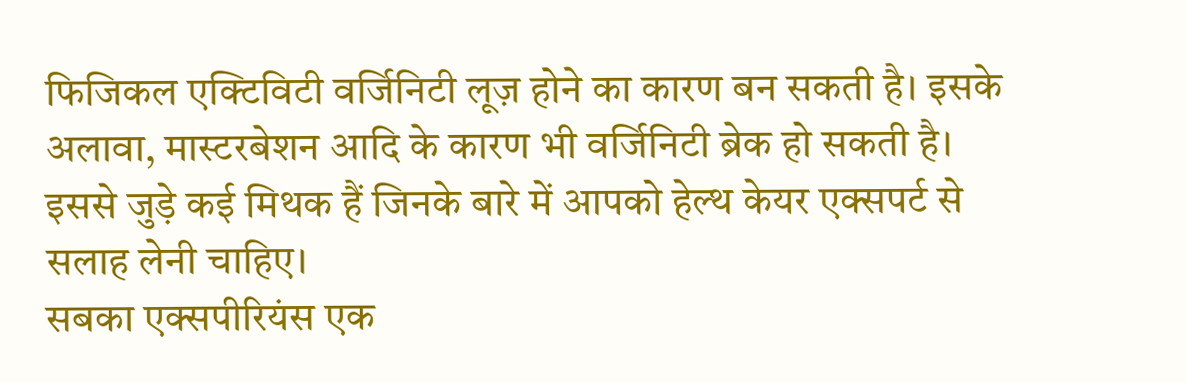फिजिकल एक्टिविटी वर्जिनिटी लूज़ होने का कारण बन सकती है। इसके अलावा, मास्टरबेशन आदि के कारण भी वर्जिनिटी ब्रेक हो सकती है। इससे जुड़े कई मिथक हैं जिनके बारे में आपको हेल्थ केयर एक्सपर्ट से सलाह लेनी चाहिए।
सबका एक्सपीरियंस एक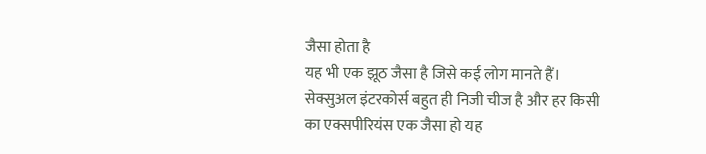जैसा होता है
यह भी एक झूठ जैसा है जिसे कई लोग मानते हैं। सेक्सुअल इंटरकोर्स बहुत ही निजी चीज है और हर किसी का एक्सपीरियंस एक जैसा हो यह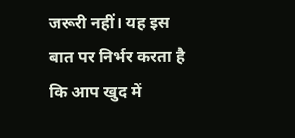जरूरी नहीं। यह इस बात पर निर्भर करता है कि आप खुद में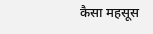कैसा महसूस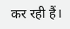कर रही हैं।